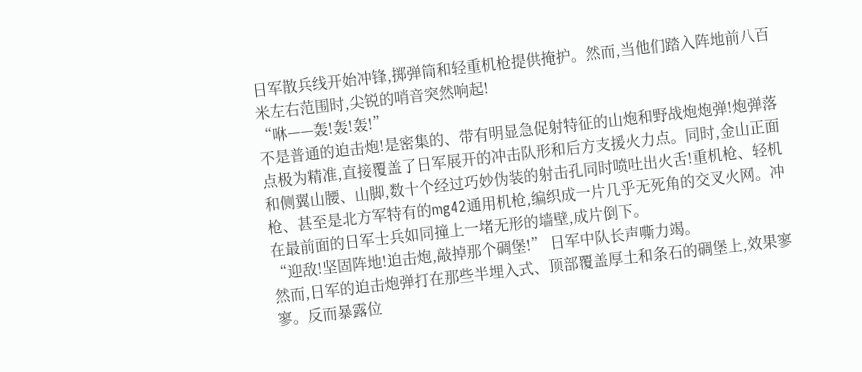日军散兵线开始冲锋,掷弹筒和轻重机枪提供掩护。然而,当他们踏入阵地前八百米左右范围时,尖锐的哨音突然响起!
“咻——轰!轰!轰!”
不是普通的迫击炮!是密集的、带有明显急促射特征的山炮和野战炮炮弹!炮弹落点极为精准,直接覆盖了日军展开的冲击队形和后方支援火力点。同时,金山正面和侧翼山腰、山脚,数十个经过巧妙伪装的射击孔同时喷吐出火舌!重机枪、轻机枪、甚至是北方军特有的mg42通用机枪,编织成一片几乎无死角的交叉火网。冲在最前面的日军士兵如同撞上一堵无形的墙壁,成片倒下。
“迎敌!坚固阵地!迫击炮,敲掉那个碉堡!” 日军中队长声嘶力竭。
然而,日军的迫击炮弹打在那些半埋入式、顶部覆盖厚土和条石的碉堡上,效果寥寥。反而暴露位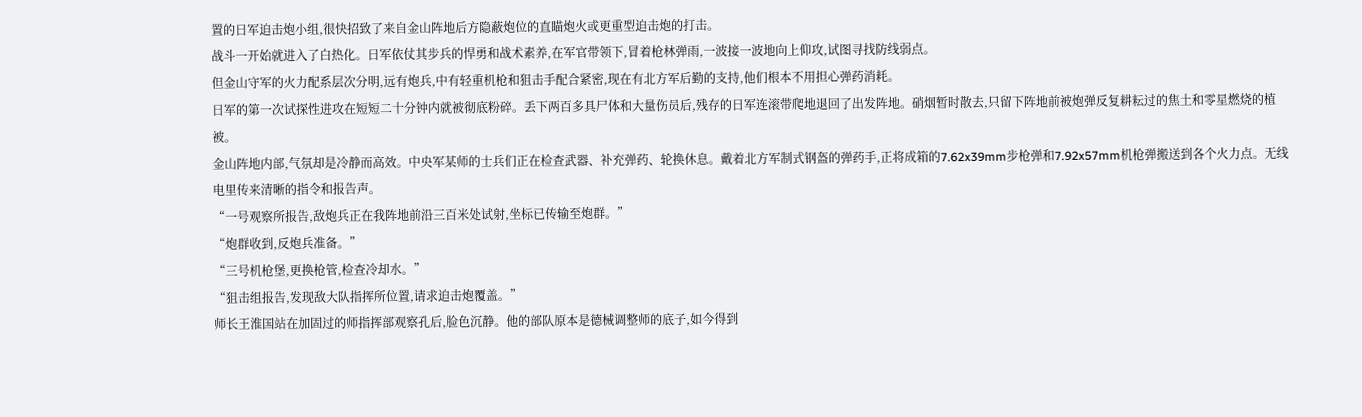置的日军迫击炮小组,很快招致了来自金山阵地后方隐蔽炮位的直瞄炮火或更重型迫击炮的打击。
战斗一开始就进入了白热化。日军依仗其步兵的悍勇和战术素养,在军官带领下,冒着枪林弹雨,一波接一波地向上仰攻,试图寻找防线弱点。
但金山守军的火力配系层次分明,远有炮兵,中有轻重机枪和狙击手配合紧密,现在有北方军后勤的支持,他们根本不用担心弹药消耗。
日军的第一次试探性进攻在短短二十分钟内就被彻底粉碎。丢下两百多具尸体和大量伤员后,残存的日军连滚带爬地退回了出发阵地。硝烟暂时散去,只留下阵地前被炮弹反复耕耘过的焦土和零星燃烧的植被。
金山阵地内部,气氛却是冷静而高效。中央军某师的士兵们正在检查武器、补充弹药、轮换休息。戴着北方军制式钢盔的弹药手,正将成箱的7.62x39mm步枪弹和7.92x57mm机枪弹搬送到各个火力点。无线电里传来清晰的指令和报告声。
“一号观察所报告,敌炮兵正在我阵地前沿三百米处试射,坐标已传输至炮群。”
“炮群收到,反炮兵准备。”
“三号机枪堡,更换枪管,检查冷却水。”
“狙击组报告,发现敌大队指挥所位置,请求迫击炮覆盖。”
师长王淮国站在加固过的师指挥部观察孔后,脸色沉静。他的部队原本是德械调整师的底子,如今得到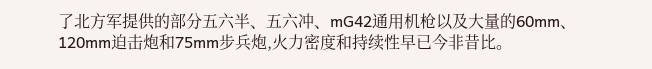了北方军提供的部分五六半、五六冲、mG42通用机枪以及大量的60mm、120mm迫击炮和75mm步兵炮,火力密度和持续性早已今非昔比。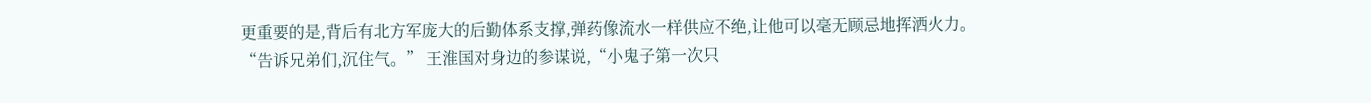更重要的是,背后有北方军庞大的后勤体系支撑,弹药像流水一样供应不绝,让他可以毫无顾忌地挥洒火力。
“告诉兄弟们,沉住气。” 王淮国对身边的参谋说,“小鬼子第一次只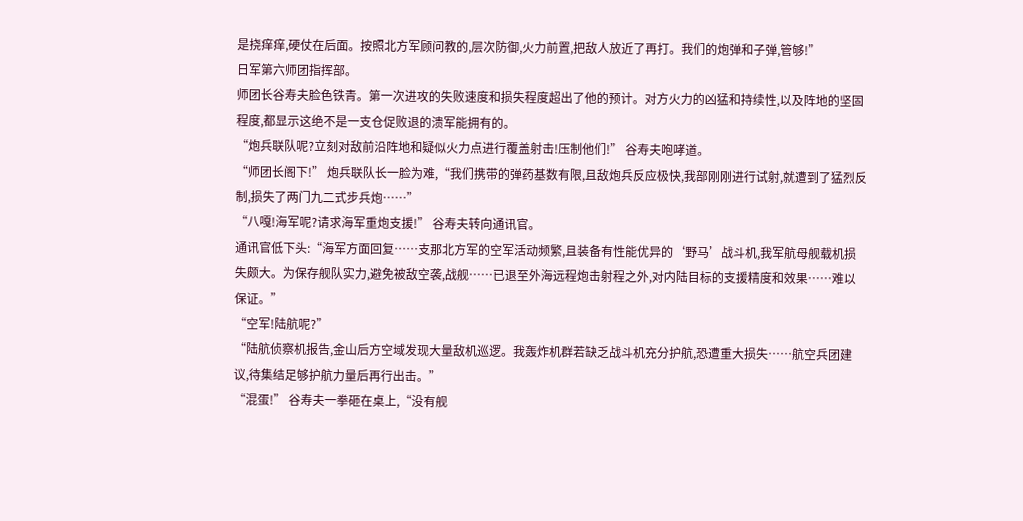是挠痒痒,硬仗在后面。按照北方军顾问教的,层次防御,火力前置,把敌人放近了再打。我们的炮弹和子弹,管够!”
日军第六师团指挥部。
师团长谷寿夫脸色铁青。第一次进攻的失败速度和损失程度超出了他的预计。对方火力的凶猛和持续性,以及阵地的坚固程度,都显示这绝不是一支仓促败退的溃军能拥有的。
“炮兵联队呢?立刻对敌前沿阵地和疑似火力点进行覆盖射击!压制他们!” 谷寿夫咆哮道。
“师团长阁下!” 炮兵联队长一脸为难,“我们携带的弹药基数有限,且敌炮兵反应极快,我部刚刚进行试射,就遭到了猛烈反制,损失了两门九二式步兵炮……”
“八嘎!海军呢?请求海军重炮支援!” 谷寿夫转向通讯官。
通讯官低下头:“海军方面回复……支那北方军的空军活动频繁,且装备有性能优异的‘野马’战斗机,我军航母舰载机损失颇大。为保存舰队实力,避免被敌空袭,战舰……已退至外海远程炮击射程之外,对内陆目标的支援精度和效果……难以保证。”
“空军!陆航呢?”
“陆航侦察机报告,金山后方空域发现大量敌机巡逻。我轰炸机群若缺乏战斗机充分护航,恐遭重大损失……航空兵团建议,待集结足够护航力量后再行出击。”
“混蛋!” 谷寿夫一拳砸在桌上,“没有舰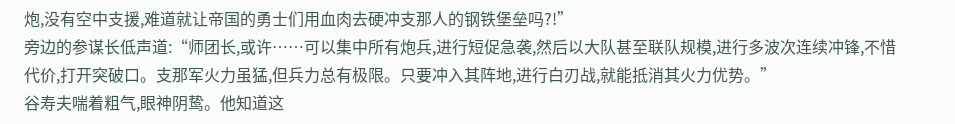炮,没有空中支援,难道就让帝国的勇士们用血肉去硬冲支那人的钢铁堡垒吗?!”
旁边的参谋长低声道:“师团长,或许……可以集中所有炮兵,进行短促急袭,然后以大队甚至联队规模,进行多波次连续冲锋,不惜代价,打开突破口。支那军火力虽猛,但兵力总有极限。只要冲入其阵地,进行白刃战,就能抵消其火力优势。”
谷寿夫喘着粗气,眼神阴鸷。他知道这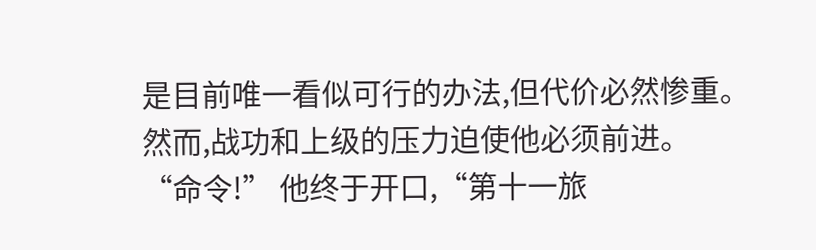是目前唯一看似可行的办法,但代价必然惨重。然而,战功和上级的压力迫使他必须前进。
“命令!” 他终于开口,“第十一旅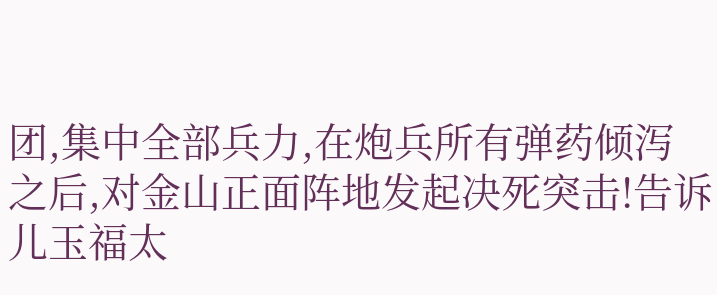团,集中全部兵力,在炮兵所有弹药倾泻之后,对金山正面阵地发起决死突击!告诉儿玉福太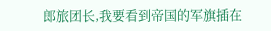郎旅团长,我要看到帝国的军旗插在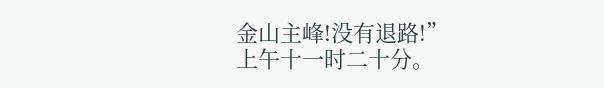金山主峰!没有退路!”
上午十一时二十分。